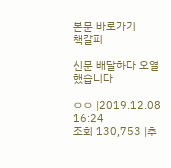본문 바로가기
책갈피

신문 배달하다 오열했습니다

ㅇㅇ |2019.12.08 16:24
조회 130,753 |추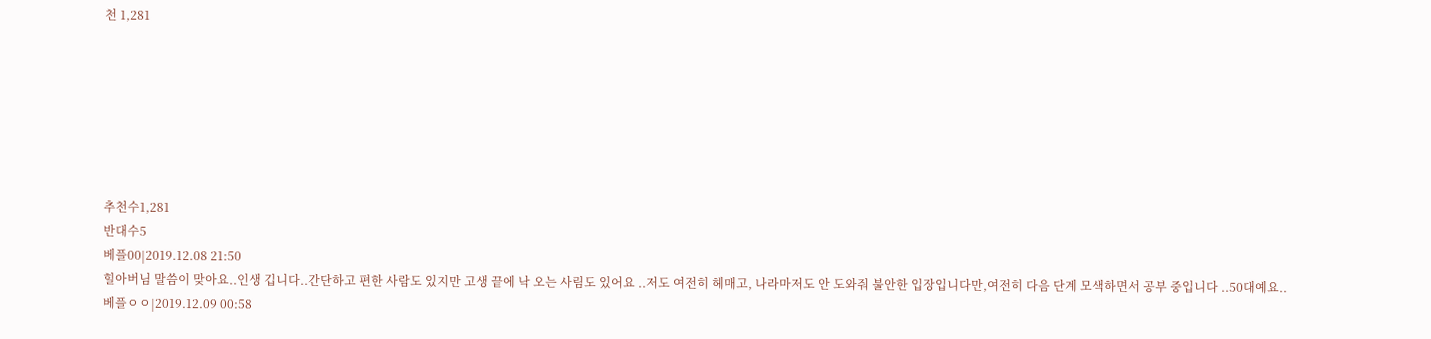천 1,281







추천수1,281
반대수5
베플00|2019.12.08 21:50
힐아버님 말씀이 맞아요..인생 깁니다..간단하고 편한 사람도 있지만 고생 끝에 낙 오는 사림도 있어요 ..저도 여전히 헤매고, 나라마저도 안 도와줘 불안한 입장입니다만,여전히 다음 단계 모색하면서 공부 중입니다 ..50대예요..
베플ㅇㅇ|2019.12.09 00:58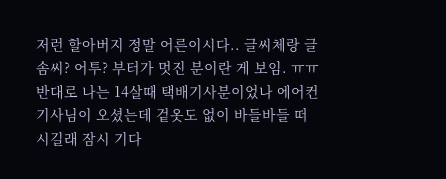저런 할아버지 정말 어른이시다.. 글씨체랑 글솜씨? 어투? 부터가 멋진 분이란 게 보임. ㅠㅠ반대로 나는 14살때 택배기사분이었나 에어컨 기사님이 오셨는데 겉옷도 없이 바들바들 떠시길래 잠시 기다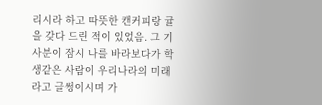리시라 하고 따뜻한 캔커피랑 귤을 갖다 드린 적이 있었음. 그 기사분이 잠시 나를 바라보다가 학생같은 사람이 우리나라의 미래라고 글썽이시며 가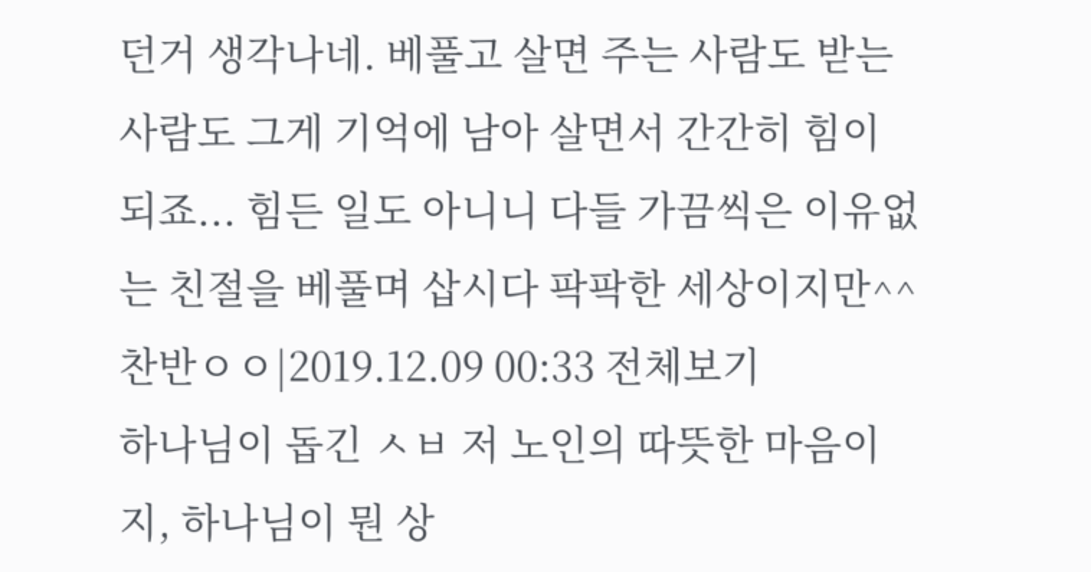던거 생각나네. 베풀고 살면 주는 사람도 받는 사람도 그게 기억에 남아 살면서 간간히 힘이 되죠... 힘든 일도 아니니 다들 가끔씩은 이유없는 친절을 베풀며 삽시다 팍팍한 세상이지만^^
찬반ㅇㅇ|2019.12.09 00:33 전체보기
하나님이 돕긴 ㅅㅂ 저 노인의 따뜻한 마음이지, 하나님이 뭔 상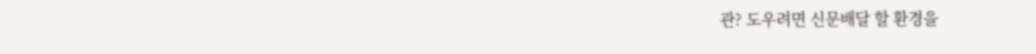관? 도우려면 신문배달 할 환경을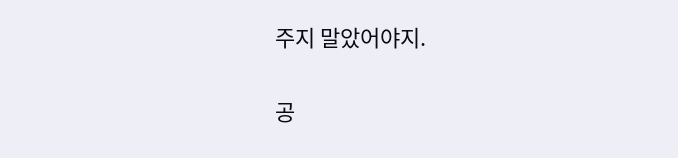주지 말았어야지.

공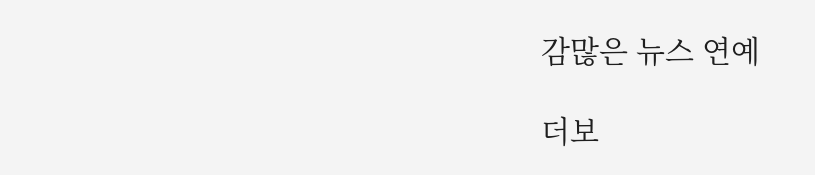감많은 뉴스 연예

더보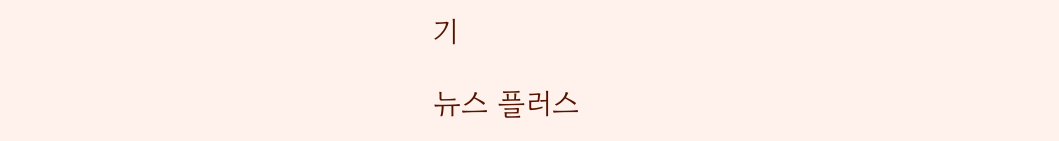기

뉴스 플러스